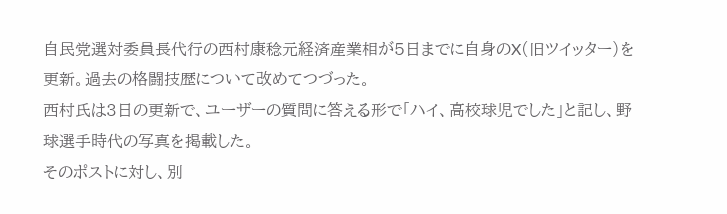自民党選対委員長代行の西村康稔元経済産業相が5日までに自身のX(旧ツイッター)を更新。過去の格闘技歴について改めてつづった。
西村氏は3日の更新で、ユーザーの質問に答える形で「ハイ、高校球児でした」と記し、野球選手時代の写真を掲載した。
そのポストに対し、別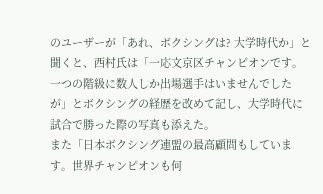のユーザーが「あれ、ボクシングは? 大学時代か」と聞くと、西村氏は「一応文京区チャンピオンです。一つの階級に数人しか出場選手はいませんでしたが」とボクシングの経歴を改めて記し、大学時代に試合で勝った際の写真も添えた。
また「日本ボクシング連盟の最高顧問もしています。世界チャンピオンも何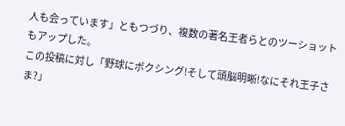人も会っています」ともつづり、複数の著名王者らとのツーショットもアップした。
この投稿に対し「野球にボクシング!そして頭脳明晰!なにそれ王子さま?」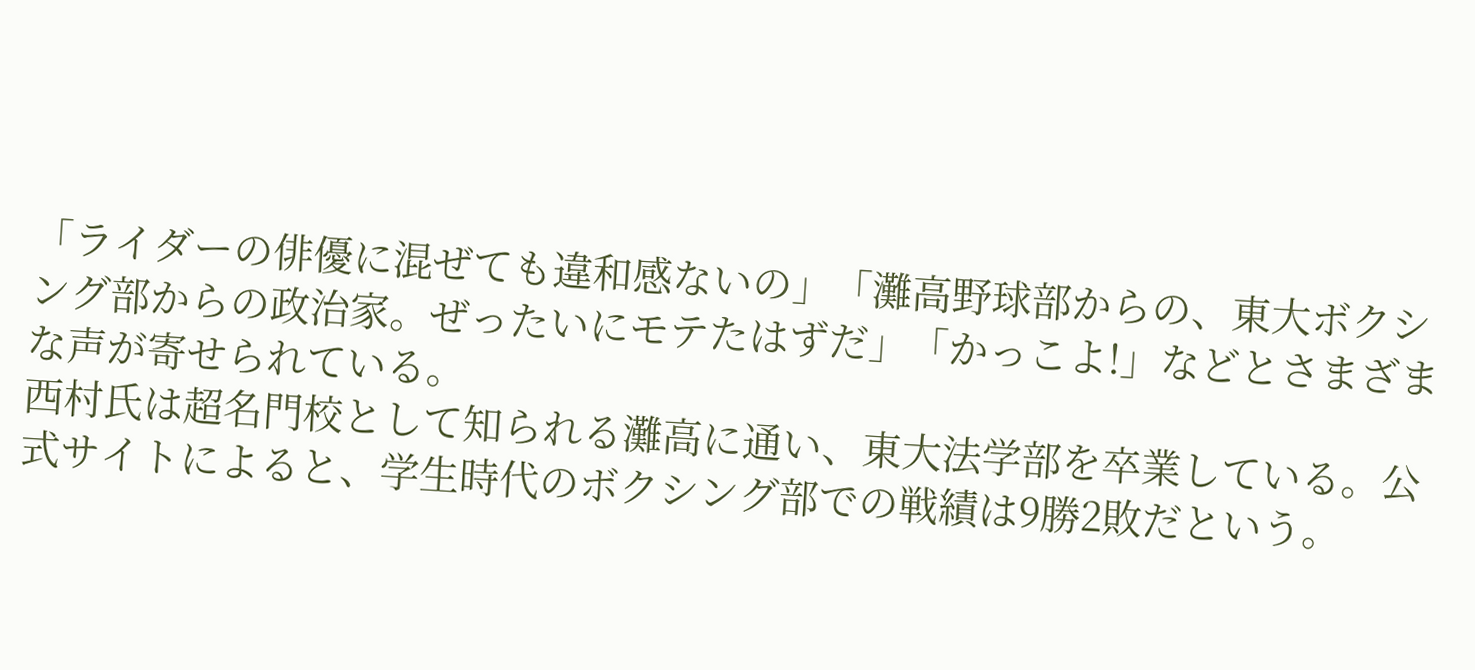「ライダーの俳優に混ぜても違和感ないの」「灘高野球部からの、東大ボクシング部からの政治家。ぜったいにモテたはずだ」「かっこよ!」などとさまざまな声が寄せられている。
西村氏は超名門校として知られる灘高に通い、東大法学部を卒業している。公式サイトによると、学生時代のボクシング部での戦績は9勝2敗だという。